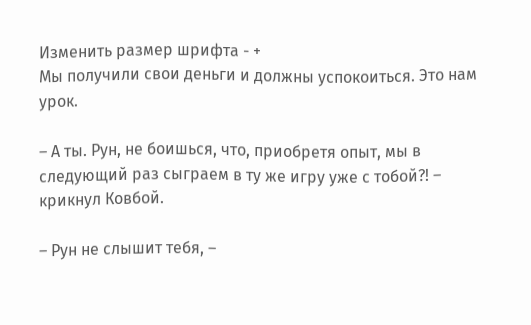Изменить размер шрифта - +
Мы получили свои деньги и должны успокоиться. Это нам урок.

– А ты. Рун, не боишься, что, приобретя опыт, мы в следующий раз сыграем в ту же игру уже с тобой?! – крикнул Ковбой.

– Рун не слышит тебя, –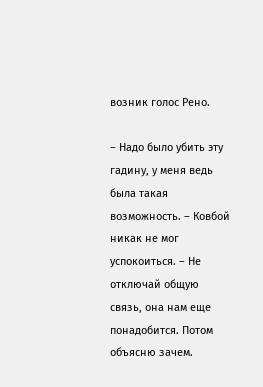возник голос Рено.

– Надо было убить эту гадину, у меня ведь была такая возможность. – Ковбой никак не мог успокоиться. – Не отключай общую связь, она нам еще понадобится. Потом объясню зачем.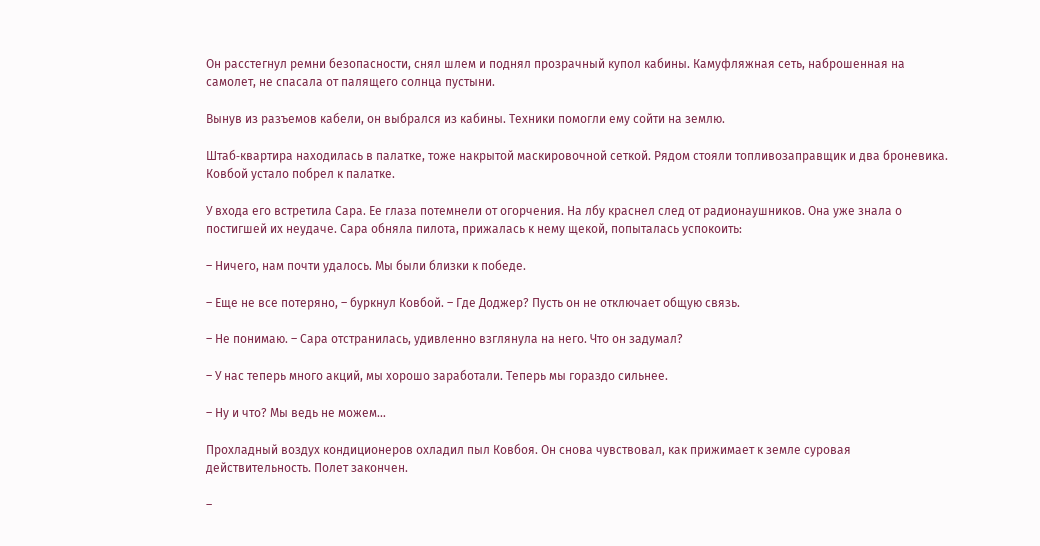Он расстегнул ремни безопасности, снял шлем и поднял прозрачный купол кабины. Камуфляжная сеть, наброшенная на самолет, не спасала от палящего солнца пустыни.

Вынув из разъемов кабели, он выбрался из кабины. Техники помогли ему сойти на землю.

Штаб‑квартира находилась в палатке, тоже накрытой маскировочной сеткой. Рядом стояли топливозаправщик и два броневика. Ковбой устало побрел к палатке.

У входа его встретила Сара. Ее глаза потемнели от огорчения. На лбу краснел след от радионаушников. Она уже знала о постигшей их неудаче. Сара обняла пилота, прижалась к нему щекой, попыталась успокоить:

– Ничего, нам почти удалось. Мы были близки к победе.

– Еще не все потеряно, – буркнул Ковбой. – Где Доджер? Пусть он не отключает общую связь.

– Не понимаю. – Сара отстранилась, удивленно взглянула на него. Что он задумал?

– У нас теперь много акций, мы хорошо заработали. Теперь мы гораздо сильнее.

– Ну и что? Мы ведь не можем…

Прохладный воздух кондиционеров охладил пыл Ковбоя. Он снова чувствовал, как прижимает к земле суровая действительность. Полет закончен.

–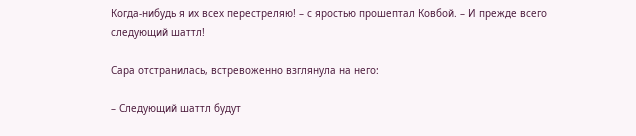Когда‑нибудь я их всех перестреляю! – с яростью прошептал Ковбой. – И прежде всего следующий шаттл!

Сара отстранилась, встревоженно взглянула на него:

– Следующий шаттл будут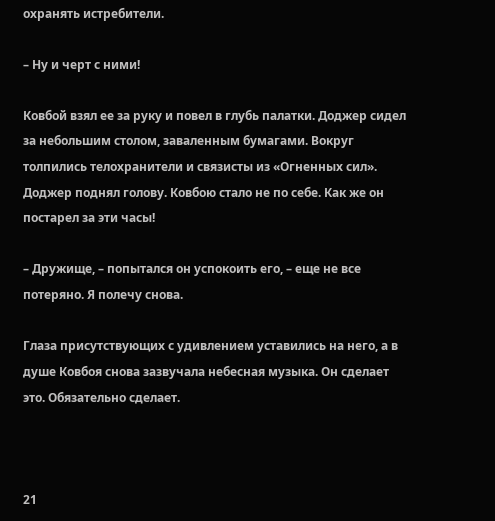охранять истребители.

– Ну и черт с ними!

Ковбой взял ее за руку и повел в глубь палатки. Доджер сидел за небольшим столом, заваленным бумагами. Вокруг толпились телохранители и связисты из «Огненных сил». Доджер поднял голову. Ковбою стало не по себе. Как же он постарел за эти часы!

– Дружище, – попытался он успокоить его, – еще не все потеряно. Я полечу снова.

Глаза присутствующих с удивлением уставились на него, а в душе Ковбоя снова зазвучала небесная музыка. Он сделает это. Обязательно сделает.



21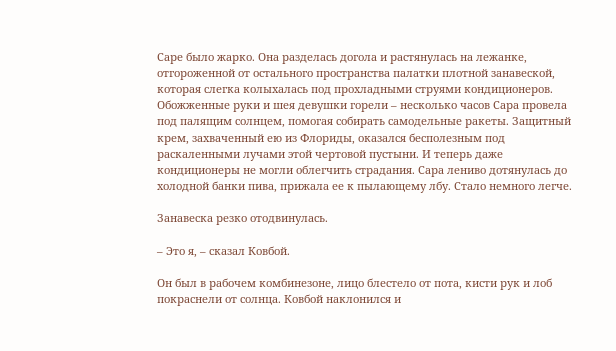Саре было жарко. Она разделась догола и растянулась на лежанке, отгороженной от остального пространства палатки плотной занавеской, которая слегка колыхалась под прохладными струями кондиционеров. Обожженные руки и шея девушки горели – несколько часов Сара провела под палящим солнцем, помогая собирать самодельные ракеты. Защитный крем, захваченный ею из Флориды, оказался бесполезным под раскаленными лучами этой чертовой пустыни. И теперь даже кондиционеры не могли облегчить страдания. Сара лениво дотянулась до холодной банки пива, прижала ее к пылающему лбу. Стало немного легче.

Занавеска резко отодвинулась.

– Это я, – сказал Ковбой.

Он был в рабочем комбинезоне, лицо блестело от пота, кисти рук и лоб покраснели от солнца. Ковбой наклонился и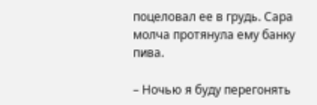поцеловал ее в грудь. Сара молча протянула ему банку пива.

– Ночью я буду перегонять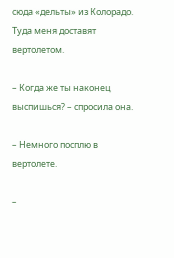сюда «дельты» из Колорадо. Туда меня доставят вертолетом.

– Когда же ты наконец выспишься? – спросила она.

– Немного посплю в вертолете.

–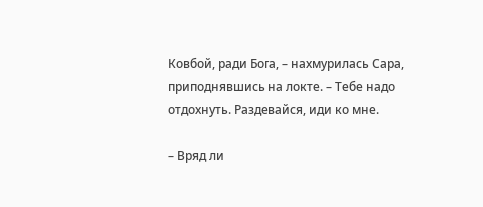Ковбой, ради Бога, – нахмурилась Сара, приподнявшись на локте. – Тебе надо отдохнуть. Раздевайся, иди ко мне.

– Вряд ли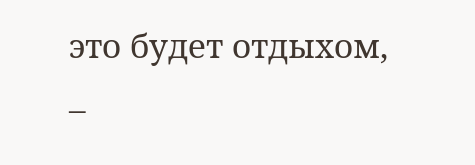это будет отдыхом, –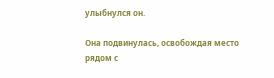улыбнулся он.

Она подвинулась, освобождая место рядом с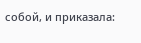собой, и приказала: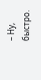– Ну, быстро.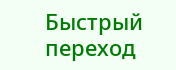Быстрый переход